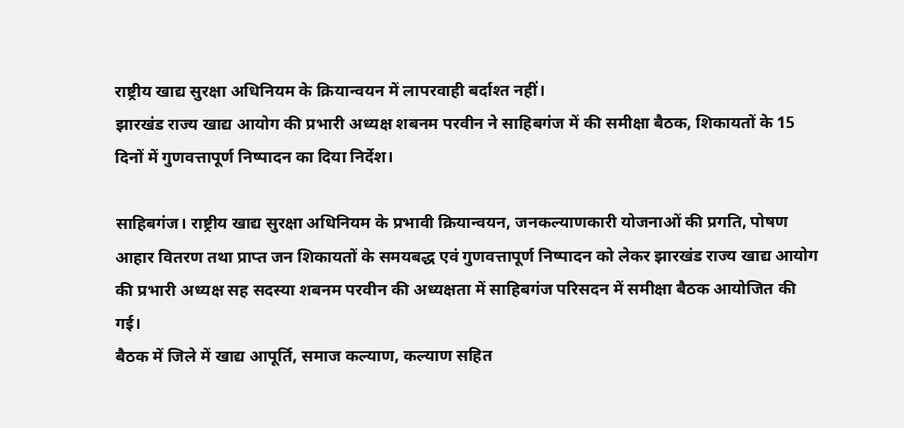राष्ट्रीय खाद्य सुरक्षा अधिनियम के क्रियान्वयन में लापरवाही बर्दाश्त नहीं।
झारखंड राज्य खाद्य आयोग की प्रभारी अध्यक्ष शबनम परवीन ने साहिबगंज में की समीक्षा बैठक, शिकायतों के 15 दिनों में गुणवत्तापूर्ण निष्पादन का दिया निर्देश।

साहिबगंज। राष्ट्रीय खाद्य सुरक्षा अधिनियम के प्रभावी क्रियान्वयन, जनकल्याणकारी योजनाओं की प्रगति, पोषण आहार वितरण तथा प्राप्त जन शिकायतों के समयबद्ध एवं गुणवत्तापूर्ण निष्पादन को लेकर झारखंड राज्य खाद्य आयोग की प्रभारी अध्यक्ष सह सदस्या शबनम परवीन की अध्यक्षता में साहिबगंज परिसदन में समीक्षा बैठक आयोजित की गई।
बैठक में जिले में खाद्य आपूर्ति, समाज कल्याण, कल्याण सहित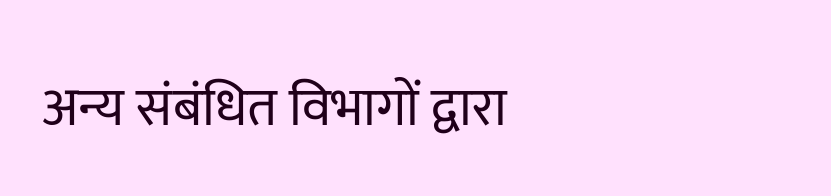अन्य संबंधित विभागों द्वारा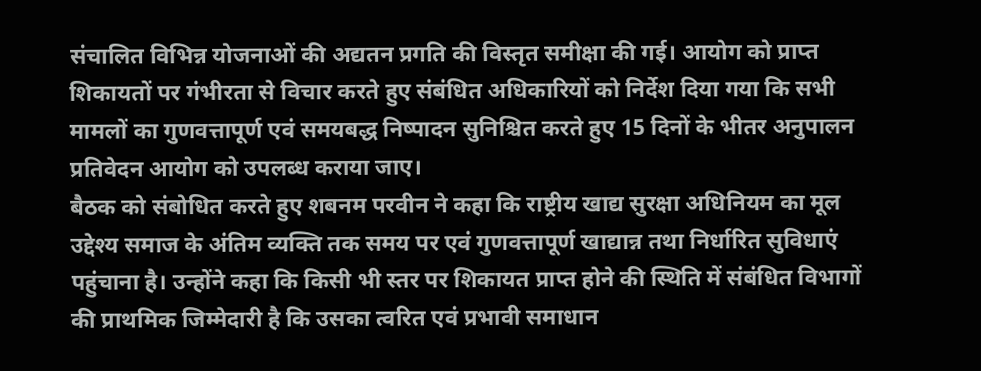संचालित विभिन्न योजनाओं की अद्यतन प्रगति की विस्तृत समीक्षा की गई। आयोग को प्राप्त शिकायतों पर गंभीरता से विचार करते हुए संबंधित अधिकारियों को निर्देश दिया गया कि सभी मामलों का गुणवत्तापूर्ण एवं समयबद्ध निष्पादन सुनिश्चित करते हुए 15 दिनों के भीतर अनुपालन प्रतिवेदन आयोग को उपलब्ध कराया जाए।
बैठक को संबोधित करते हुए शबनम परवीन ने कहा कि राष्ट्रीय खाद्य सुरक्षा अधिनियम का मूल उद्देश्य समाज के अंतिम व्यक्ति तक समय पर एवं गुणवत्तापूर्ण खाद्यान्न तथा निर्धारित सुविधाएं पहुंचाना है। उन्होंने कहा कि किसी भी स्तर पर शिकायत प्राप्त होने की स्थिति में संबंधित विभागों की प्राथमिक जिम्मेदारी है कि उसका त्वरित एवं प्रभावी समाधान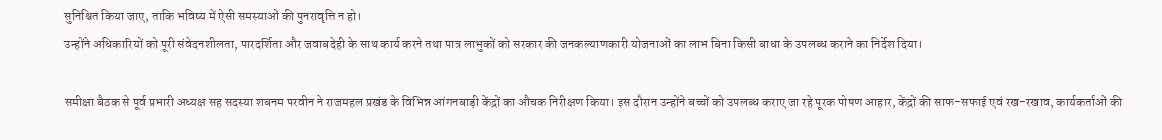सुनिश्चित किया जाए, ताकि भविष्य में ऐसी समस्याओं की पुनरावृत्ति न हो।
उन्होंने अधिकारियों को पूरी संवेदनशीलता, पारदर्शिता और जवाबदेही के साथ कार्य करने तथा पात्र लाभुकों को सरकार की जनकल्याणकारी योजनाओं का लाभ बिना किसी बाधा के उपलब्ध कराने का निर्देश दिया।

समीक्षा बैठक से पूर्व प्रभारी अध्यक्ष सह सदस्या शबनम परवीन ने राजमहल प्रखंड के विभिन्न आंगनबाड़ी केंद्रों का औचक निरीक्षण किया। इस दौरान उन्होंने बच्चों को उपलब्ध कराए जा रहे पूरक पोषण आहार, केंद्रों की साफ-सफाई एवं रख-रखाव, कार्यकर्ताओं की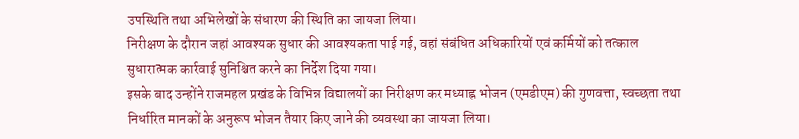उपस्थिति तथा अभिलेखों के संधारण की स्थिति का जायजा लिया।
निरीक्षण के दौरान जहां आवश्यक सुधार की आवश्यकता पाई गई, वहां संबंधित अधिकारियों एवं कर्मियों को तत्काल सुधारात्मक कार्रवाई सुनिश्चित करने का निर्देश दिया गया।
इसके बाद उन्होंने राजमहल प्रखंड के विभिन्न विद्यालयों का निरीक्षण कर मध्याह्न भोजन (एमडीएम) की गुणवत्ता, स्वच्छता तथा निर्धारित मानकों के अनुरूप भोजन तैयार किए जाने की व्यवस्था का जायजा लिया।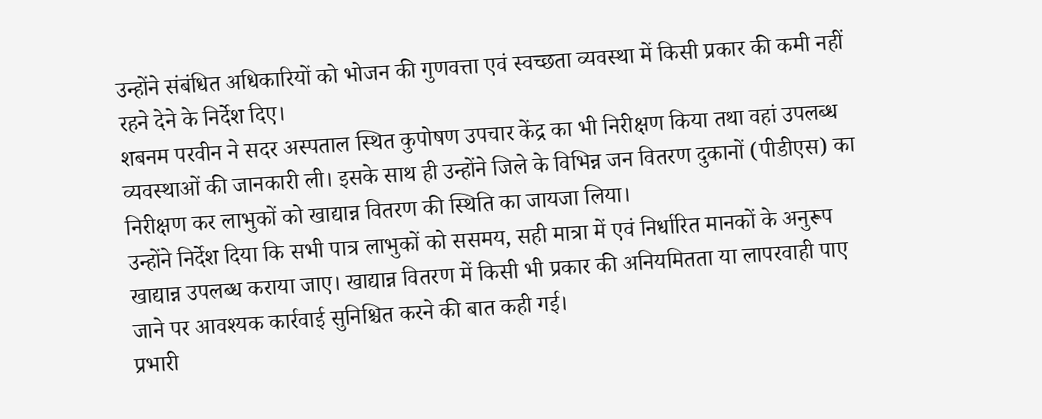उन्होंने संबंधित अधिकारियों को भोजन की गुणवत्ता एवं स्वच्छता व्यवस्था में किसी प्रकार की कमी नहीं रहने देने के निर्देश दिए।
शबनम परवीन ने सदर अस्पताल स्थित कुपोषण उपचार केंद्र का भी निरीक्षण किया तथा वहां उपलब्ध व्यवस्थाओं की जानकारी ली। इसके साथ ही उन्होंने जिले के विभिन्न जन वितरण दुकानों (पीडीएस) का निरीक्षण कर लाभुकों को खाद्यान्न वितरण की स्थिति का जायजा लिया।
उन्होंने निर्देश दिया कि सभी पात्र लाभुकों को ससमय, सही मात्रा में एवं निर्धारित मानकों के अनुरूप खाद्यान्न उपलब्ध कराया जाए। खाद्यान्न वितरण में किसी भी प्रकार की अनियमितता या लापरवाही पाए जाने पर आवश्यक कार्रवाई सुनिश्चित करने की बात कही गई।
प्रभारी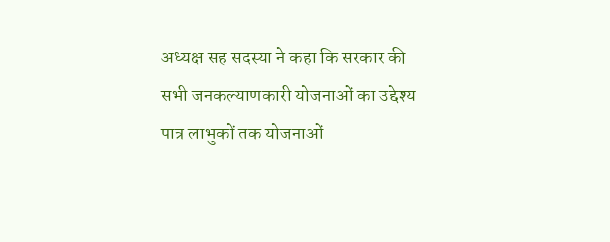अध्यक्ष सह सदस्या ने कहा कि सरकार की सभी जनकल्याणकारी योजनाओं का उद्देश्य पात्र लाभुकों तक योजनाओं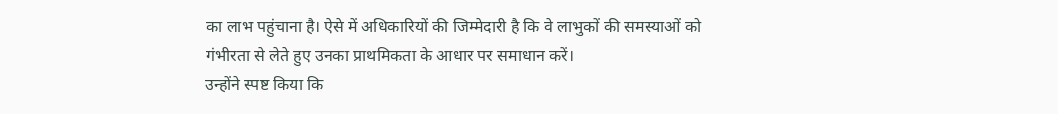का लाभ पहुंचाना है। ऐसे में अधिकारियों की जिम्मेदारी है कि वे लाभुकों की समस्याओं को गंभीरता से लेते हुए उनका प्राथमिकता के आधार पर समाधान करें।
उन्होंने स्पष्ट किया कि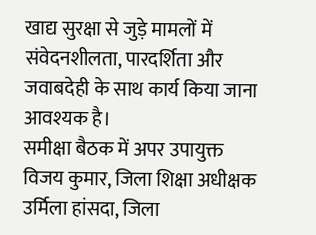खाद्य सुरक्षा से जुड़े मामलों में संवेदनशीलता, पारदर्शिता और जवाबदेही के साथ कार्य किया जाना आवश्यक है।
समीक्षा बैठक में अपर उपायुक्त विजय कुमार, जिला शिक्षा अधीक्षक उर्मिला हांसदा, जिला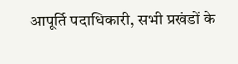आपूर्ति पदाधिकारी, सभी प्रखंडों के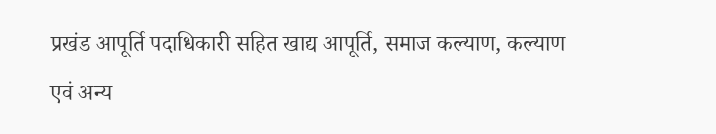प्रखंड आपूर्ति पदाधिकारी सहित खाद्य आपूर्ति, समाज कल्याण, कल्याण एवं अन्य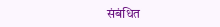संबंधित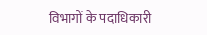विभागों के पदाधिकारी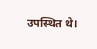उपस्थित थे।